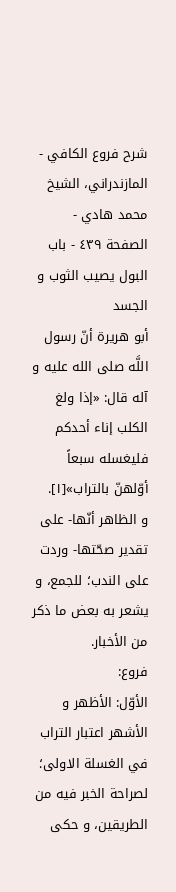شرح فروع الكافي - المازندراني، الشيخ محمد هادي - الصفحة ٤٣٩ - باب البول يصيب الثوب و الجسد
أبو هريرة أنّ رسول اللَّه صلى الله عليه و آله قال: «إذا ولغ الكلب إناء أحدكم فليغسله سبعاً أوّلهنّ بالتراب»[١].
و الظاهر أنّها- على تقدير صحّتها- وردت على الندب؛ للجمع، و يشعر به بعض ما ذكر من الأخبار.
فروع:
الأوّل: الأظهر و الأشهر اعتبار التراب في الغسلة الاولى؛
لصراحة الخبر فيه من الطريقين، و حكى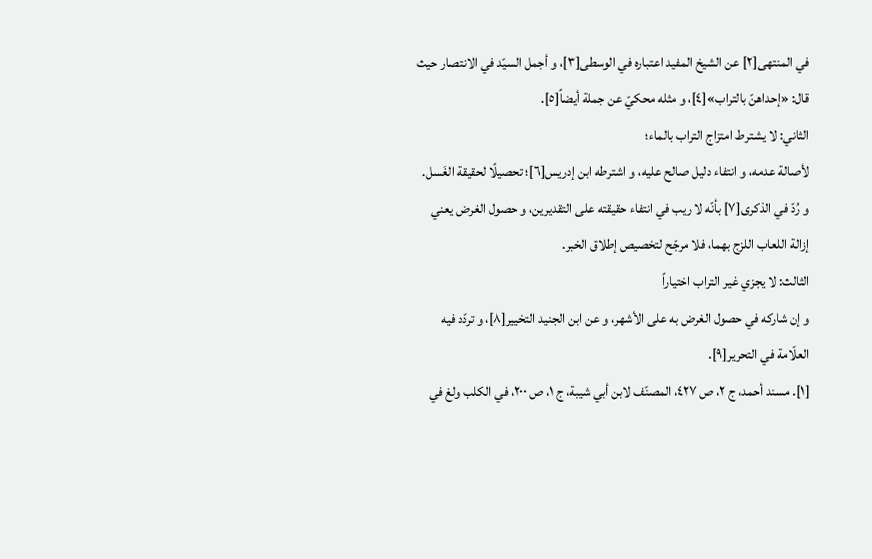في المنتهى[٢] عن الشيخ المفيد اعتباره في الوسطى[٣]، و أجمل السيّد في الانتصار حيث قال: «إحداهنّ بالتراب»[٤]، و مثله محكيّ عن جملة أيضاً[٥].
الثاني: لا يشترط امتزاج التراب بالماء؛
لأصالة عدمه، و انتفاء دليل صالح عليه، و اشترطه ابن إدريس[٦]؛ تحصيلًا لحقيقة الغَسل.
و رُدّ في الذكرى[٧] بأنّه لا ريب في انتفاء حقيقته على التقديرين، و حصول الغرض يعني إزالة اللعاب اللزج بهما، فلا مرجّح لتخصيص إطلاق الخبر.
الثالث: لا يجزي غير التراب اختياراً
و إن شاركه في حصول الغرض به على الأشهر، و عن ابن الجنيد التخيير[٨]، و تردّد فيه العلّامة في التحرير[٩].
[١]. مسند أحمد، ج ٢، ص ٤٢٧، المصنّف لابن أبي شيبة، ج ١، ص ٢٠٠، في الكلب ولغ في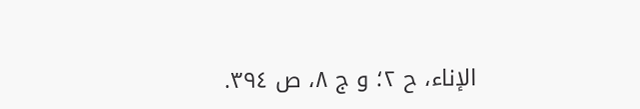الإناء، ح ٢؛ و ج ٨، ص ٣٩٤.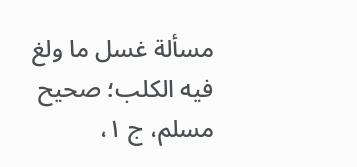مسألة غسل ما ولغ فيه الكلب؛ صحيح مسلم، ج ١،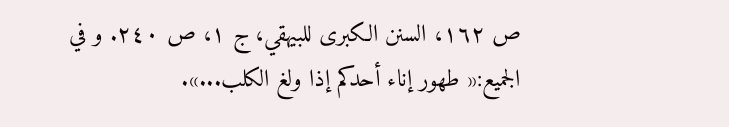ص ١٦٢، السنن الكبرى للبيهقي، ج ١، ص ٢٤٠. و في الجميع:« طهور إناء أحدكم إذا ولغ الكلب...».